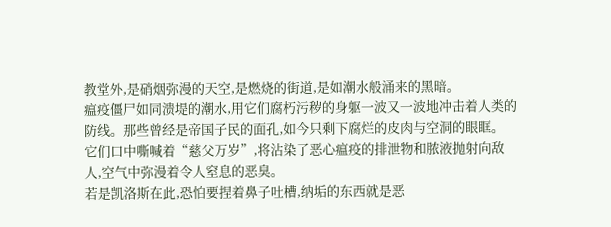教堂外,是硝烟弥漫的天空,是燃烧的街道,是如潮水般涌来的黑暗。
瘟疫僵尸如同溃堤的潮水,用它们腐朽污秽的身躯一波又一波地冲击着人类的防线。那些曾经是帝国子民的面孔,如今只剩下腐烂的皮肉与空洞的眼眶。
它们口中嘶喊着“慈父万岁”,将沾染了恶心瘟疫的排泄物和脓液抛射向敌人,空气中弥漫着令人窒息的恶臭。
若是凯洛斯在此,恐怕要捏着鼻子吐槽,纳垢的东西就是恶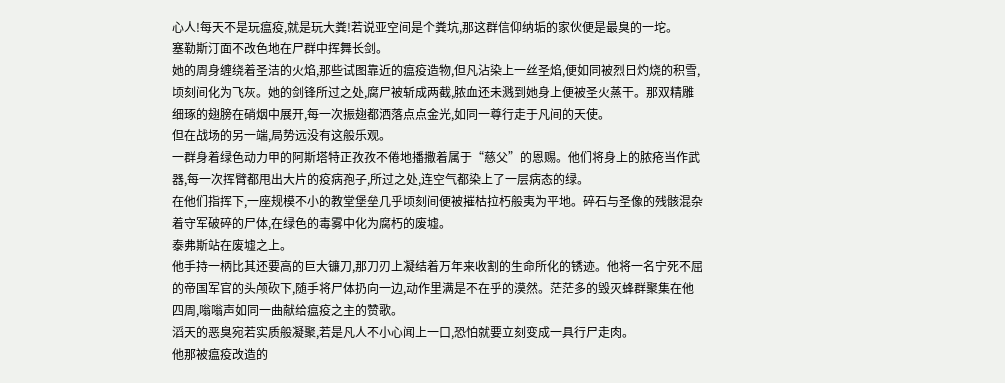心人!每天不是玩瘟疫,就是玩大粪!若说亚空间是个粪坑,那这群信仰纳垢的家伙便是最臭的一坨。
塞勒斯汀面不改色地在尸群中挥舞长剑。
她的周身缠绕着圣洁的火焰,那些试图靠近的瘟疫造物,但凡沾染上一丝圣焰,便如同被烈日灼烧的积雪,顷刻间化为飞灰。她的剑锋所过之处,腐尸被斩成两截,脓血还未溅到她身上便被圣火蒸干。那双精雕细琢的翅膀在硝烟中展开,每一次振翅都洒落点点金光,如同一尊行走于凡间的天使。
但在战场的另一端,局势远没有这般乐观。
一群身着绿色动力甲的阿斯塔特正孜孜不倦地播撒着属于“慈父”的恩赐。他们将身上的脓疮当作武器,每一次挥臂都甩出大片的疫病孢子,所过之处,连空气都染上了一层病态的绿。
在他们指挥下,一座规模不小的教堂堡垒几乎顷刻间便被摧枯拉朽般夷为平地。碎石与圣像的残骸混杂着守军破碎的尸体,在绿色的毒雾中化为腐朽的废墟。
泰弗斯站在废墟之上。
他手持一柄比其还要高的巨大镰刀,那刀刃上凝结着万年来收割的生命所化的锈迹。他将一名宁死不屈的帝国军官的头颅砍下,随手将尸体扔向一边,动作里满是不在乎的漠然。茫茫多的毁灭蜂群聚集在他四周,嗡嗡声如同一曲献给瘟疫之主的赞歌。
滔天的恶臭宛若实质般凝聚,若是凡人不小心闻上一口,恐怕就要立刻变成一具行尸走肉。
他那被瘟疫改造的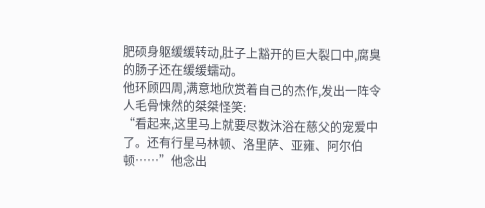肥硕身躯缓缓转动,肚子上豁开的巨大裂口中,腐臭的肠子还在缓缓蠕动。
他环顾四周,满意地欣赏着自己的杰作,发出一阵令人毛骨悚然的桀桀怪笑:
“看起来,这里马上就要尽数沐浴在慈父的宠爱中了。还有行星马林顿、洛里萨、亚雍、阿尔伯顿……”他念出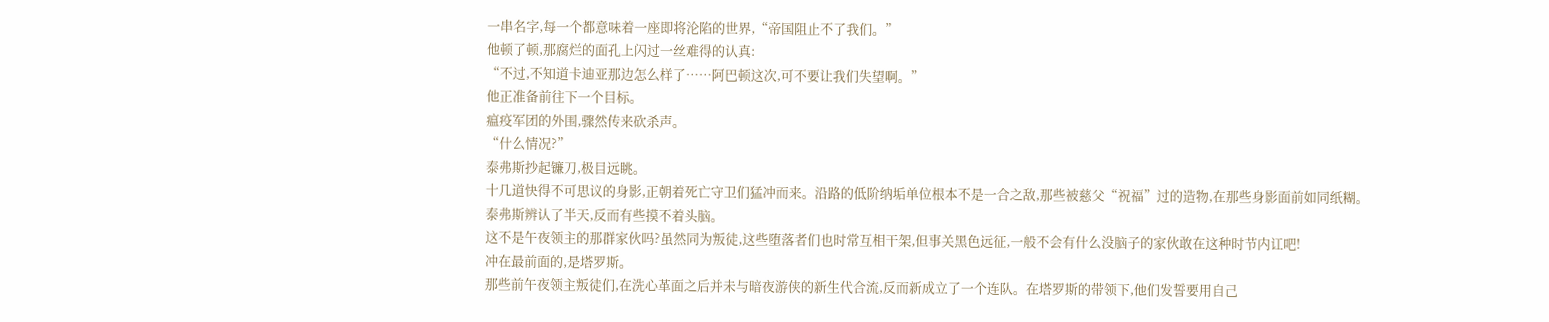一串名字,每一个都意味着一座即将沦陷的世界,“帝国阻止不了我们。”
他顿了顿,那腐烂的面孔上闪过一丝难得的认真:
“不过,不知道卡迪亚那边怎么样了……阿巴顿这次,可不要让我们失望啊。”
他正准备前往下一个目标。
瘟疫军团的外围,骤然传来砍杀声。
“什么情况?”
泰弗斯抄起镰刀,极目远眺。
十几道快得不可思议的身影,正朝着死亡守卫们猛冲而来。沿路的低阶纳垢单位根本不是一合之敌,那些被慈父“祝福”过的造物,在那些身影面前如同纸糊。
泰弗斯辨认了半天,反而有些摸不着头脑。
这不是午夜领主的那群家伙吗?虽然同为叛徒,这些堕落者们也时常互相干架,但事关黑色远征,一般不会有什么没脑子的家伙敢在这种时节内讧吧!
冲在最前面的,是塔罗斯。
那些前午夜领主叛徒们,在洗心革面之后并未与暗夜游侠的新生代合流,反而新成立了一个连队。在塔罗斯的带领下,他们发誓要用自己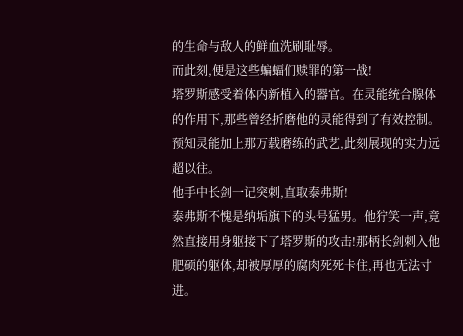的生命与敌人的鲜血洗刷耻辱。
而此刻,便是这些蝙蝠们赎罪的第一战!
塔罗斯感受着体内新植入的器官。在灵能统合腺体的作用下,那些曾经折磨他的灵能得到了有效控制。预知灵能加上那万载磨练的武艺,此刻展现的实力远超以往。
他手中长剑一记突刺,直取泰弗斯!
泰弗斯不愧是纳垢旗下的头号猛男。他狞笑一声,竟然直接用身躯接下了塔罗斯的攻击!那柄长剑刺入他肥硕的躯体,却被厚厚的腐肉死死卡住,再也无法寸进。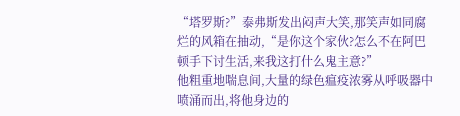“塔罗斯?”泰弗斯发出闷声大笑,那笑声如同腐烂的风箱在抽动,“是你这个家伙?怎么不在阿巴顿手下讨生活,来我这打什么鬼主意?”
他粗重地喘息间,大量的绿色瘟疫浓雾从呼吸器中喷涌而出,将他身边的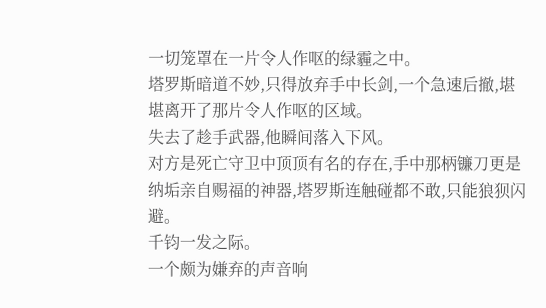一切笼罩在一片令人作呕的绿霾之中。
塔罗斯暗道不妙,只得放弃手中长剑,一个急速后撤,堪堪离开了那片令人作呕的区域。
失去了趁手武器,他瞬间落入下风。
对方是死亡守卫中顶顶有名的存在,手中那柄镰刀更是纳垢亲自赐福的神器,塔罗斯连触碰都不敢,只能狼狈闪避。
千钧一发之际。
一个颇为嫌弃的声音响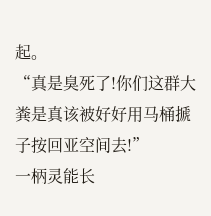起。
“真是臭死了!你们这群大粪是真该被好好用马桶搋子按回亚空间去!”
一柄灵能长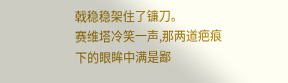戟稳稳架住了镰刀。
赛维塔冷笑一声,那两道疤痕下的眼眸中满是鄙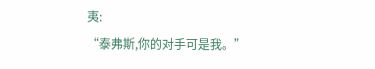夷:
“泰弗斯,你的对手可是我。”